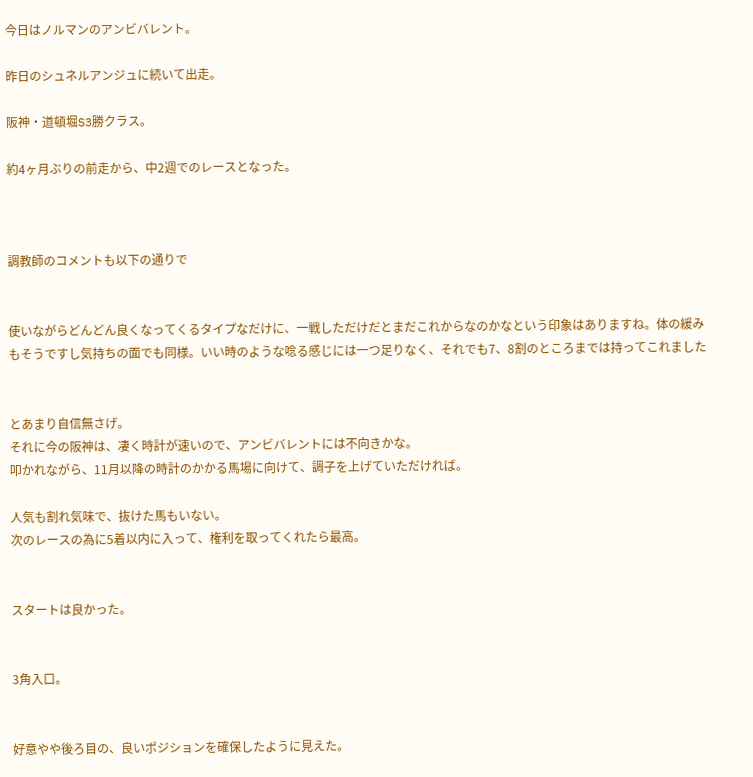今日はノルマンのアンビバレント。

昨日のシュネルアンジュに続いて出走。

阪神・道頓堀S3勝クラス。

約4ヶ月ぶりの前走から、中2週でのレースとなった。



調教師のコメントも以下の通りで


使いながらどんどん良くなってくるタイプなだけに、一戦しただけだとまだこれからなのかなという印象はありますね。体の緩みもそうですし気持ちの面でも同様。いい時のような唸る感じには一つ足りなく、それでも7、8割のところまでは持ってこれました


とあまり自信無さげ。
それに今の阪神は、凄く時計が速いので、アンビバレントには不向きかな。
叩かれながら、11月以降の時計のかかる馬場に向けて、調子を上げていただければ。

人気も割れ気味で、抜けた馬もいない。
次のレースの為に5着以内に入って、権利を取ってくれたら最高。


スタートは良かった。


3角入口。


好意やや後ろ目の、良いポジションを確保したように見えた。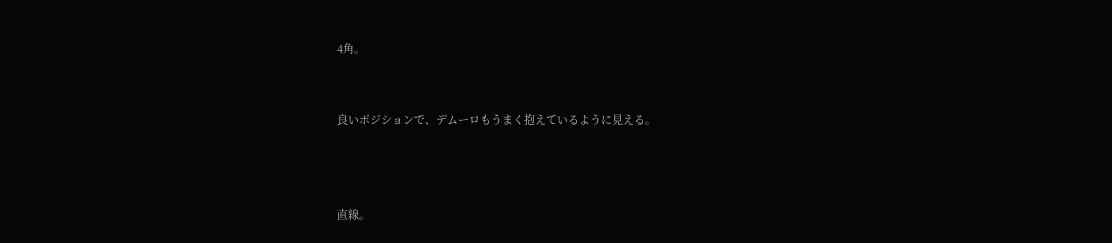4角。


良いポジションで、デムーロもうまく抱えているように見える。



直線。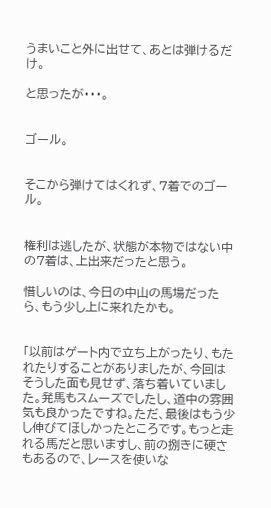うまいこと外に出せて、あとは弾けるだけ。

と思ったが・・・。


ゴール。


そこから弾けてはくれず、7着でのゴール。


権利は逃したが、状態が本物ではない中の7着は、上出来だったと思う。

惜しいのは、今日の中山の馬場だったら、もう少し上に来れたかも。


「以前はゲート内で立ち上がったり、もたれたりすることがありましたが、今回はそうした面も見せず、落ち着いていました。発馬もスムーズでしたし、道中の雰囲気も良かったですね。ただ、最後はもう少し伸びてほしかったところです。もっと走れる馬だと思いますし、前の捌きに硬さもあるので、レースを使いな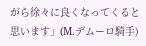がら徐々に良くなってくると思います」(M.デムーロ騎手)